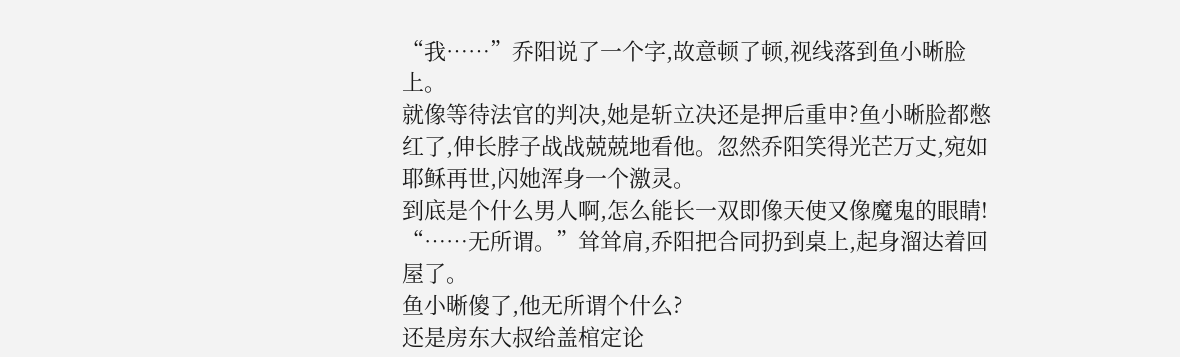“我……”乔阳说了一个字,故意顿了顿,视线落到鱼小晰脸上。
就像等待法官的判决,她是斩立决还是押后重申?鱼小晰脸都憋红了,伸长脖子战战兢兢地看他。忽然乔阳笑得光芒万丈,宛如耶稣再世,闪她浑身一个激灵。
到底是个什么男人啊,怎么能长一双即像天使又像魔鬼的眼睛!
“……无所谓。”耸耸肩,乔阳把合同扔到桌上,起身溜达着回屋了。
鱼小晰傻了,他无所谓个什么?
还是房东大叔给盖棺定论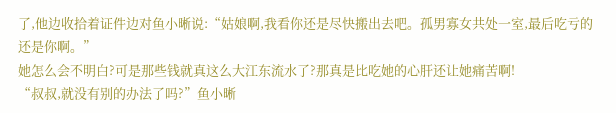了,他边收拾着证件边对鱼小晰说:“姑娘啊,我看你还是尽快搬出去吧。孤男寡女共处一室,最后吃亏的还是你啊。”
她怎么会不明白?可是那些钱就真这么大江东流水了?那真是比吃她的心肝还让她痛苦啊!
“叔叔,就没有别的办法了吗?”鱼小晰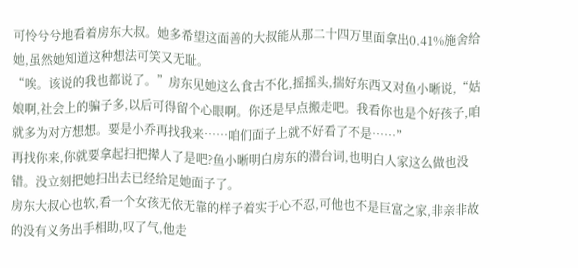可怜兮兮地看着房东大叔。她多希望这面善的大叔能从那二十四万里面拿出0.41%施舍给她,虽然她知道这种想法可笑又无耻。
“唉。该说的我也都说了。”房东见她这么食古不化,摇摇头,揣好东西又对鱼小晰说,“姑娘啊,社会上的骗子多,以后可得留个心眼啊。你还是早点搬走吧。我看你也是个好孩子,咱就多为对方想想。要是小乔再找我来……咱们面子上就不好看了不是……”
再找你来,你就要拿起扫把撵人了是吧?鱼小晰明白房东的潜台词,也明白人家这么做也没错。没立刻把她扫出去已经给足她面子了。
房东大叔心也软,看一个女孩无依无靠的样子着实于心不忍,可他也不是巨富之家,非亲非故的没有义务出手相助,叹了气,他走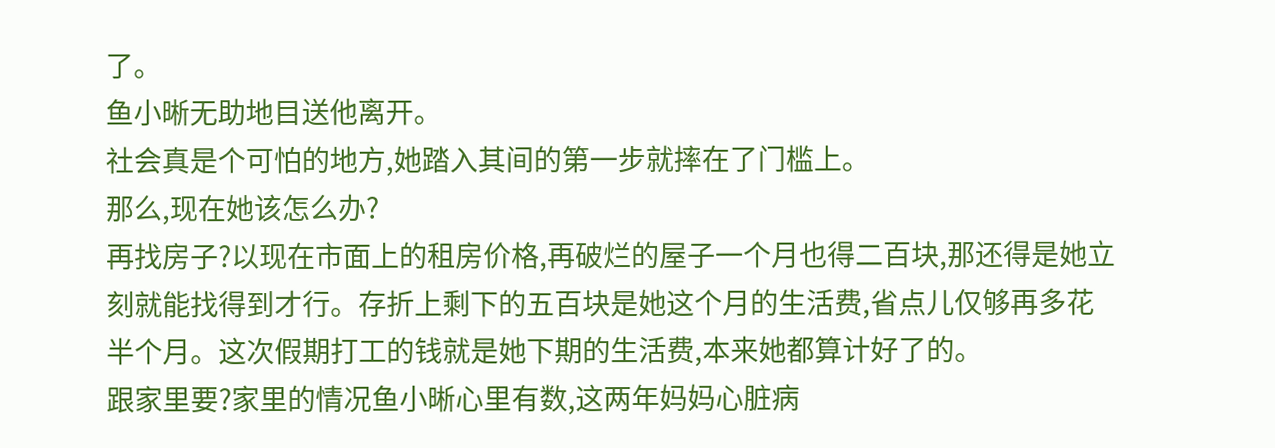了。
鱼小晰无助地目送他离开。
社会真是个可怕的地方,她踏入其间的第一步就摔在了门槛上。
那么,现在她该怎么办?
再找房子?以现在市面上的租房价格,再破烂的屋子一个月也得二百块,那还得是她立刻就能找得到才行。存折上剩下的五百块是她这个月的生活费,省点儿仅够再多花半个月。这次假期打工的钱就是她下期的生活费,本来她都算计好了的。
跟家里要?家里的情况鱼小晰心里有数,这两年妈妈心脏病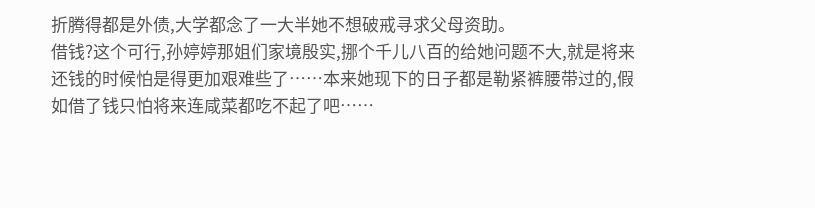折腾得都是外债,大学都念了一大半她不想破戒寻求父母资助。
借钱?这个可行,孙婷婷那姐们家境殷实,挪个千儿八百的给她问题不大,就是将来还钱的时候怕是得更加艰难些了……本来她现下的日子都是勒紧裤腰带过的,假如借了钱只怕将来连咸菜都吃不起了吧……